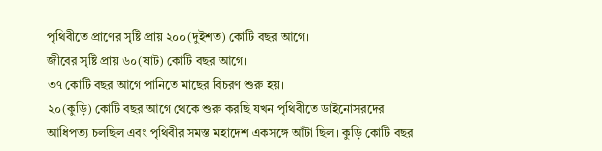পৃথিবীতে প্রাণের সৃষ্টি প্রায় ২০০(দুইশত) কোটি বছর আগে।
জীবের সৃষ্টি প্রায় ৬০(ষাট) কোটি বছর আগে।
৩৭ কোটি বছর আগে পানিতে মাছের বিচরণ শুরু হয়।
২০(কুড়ি) কোটি বছর আগে থেকে শুরু করছি যখন পৃথিবীতে ডাইনোসরদের আধিপত্য চলছিল এবং পৃথিবীর সমস্ত মহাদেশ একসঙ্গে আঁটা ছিল। কুড়ি কোটি বছর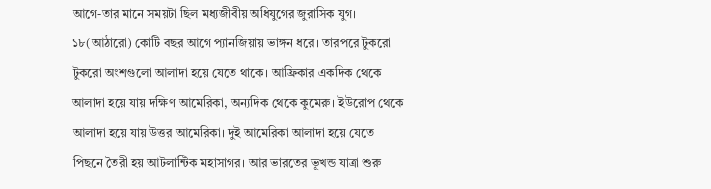আগে-তার মানে সময়টা ছিল মধ্যজীবীয় অধিযুগের জুরাসিক যুগ।
১৮(আঠারো) কোটি বছর আগে প্যানজিয়ায় ভাঙ্গন ধরে। তারপরে টুকরো টুকরো অংশগুলো আলাদা হয়ে যেতে থাকে। আফ্রিকার একদিক থেকে আলাদা হয়ে যায় দক্ষিণ আমেরিকা, অন্যদিক থেকে কুমেরু। ইউরোপ থেকে আলাদা হয়ে যায় উত্তর আমেরিকা। দুই আমেরিকা আলাদা হয়ে যেতে পিছনে তৈরী হয় আটলান্টিক মহাসাগর। আর ভারতের ভূখন্ড যাত্রা শুরু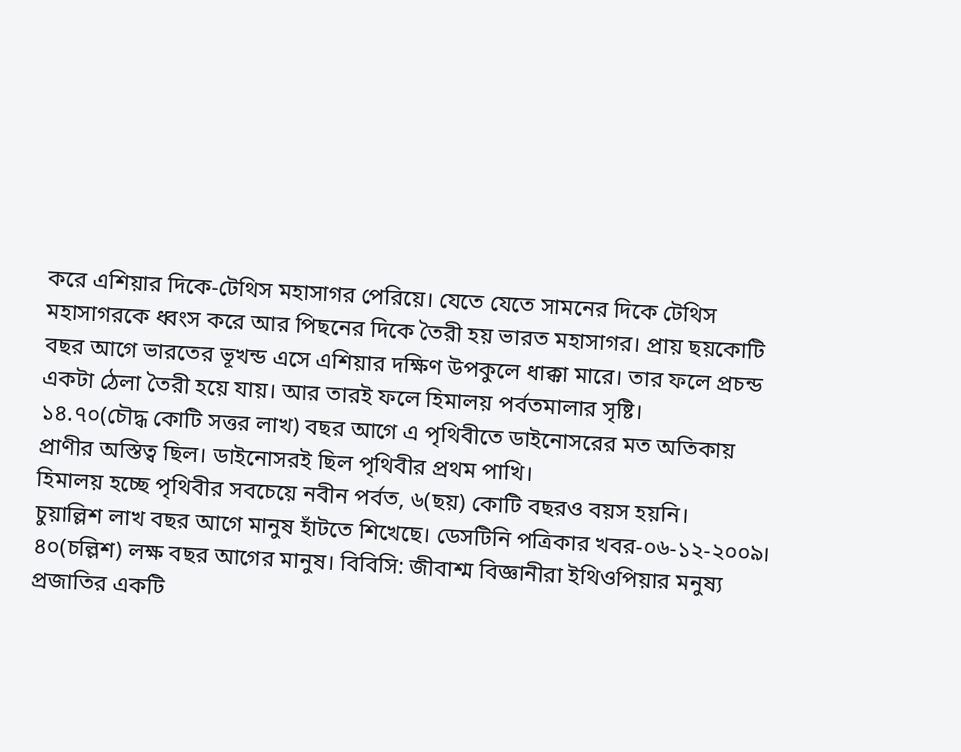করে এশিয়ার দিকে-টেথিস মহাসাগর পেরিয়ে। যেতে যেতে সামনের দিকে টেথিস মহাসাগরকে ধ্বংস করে আর পিছনের দিকে তৈরী হয় ভারত মহাসাগর। প্রায় ছয়কোটি বছর আগে ভারতের ভূখন্ড এসে এশিয়ার দক্ষিণ উপকুলে ধাক্কা মারে। তার ফলে প্রচন্ড একটা ঠেলা তৈরী হয়ে যায়। আর তারই ফলে হিমালয় পর্বতমালার সৃষ্টি।
১৪.৭০(চৌদ্ধ কোটি সত্তর লাখ) বছর আগে এ পৃথিবীতে ডাইনোসরের মত অতিকায় প্রাণীর অস্তিত্ব ছিল। ডাইনোসরই ছিল পৃথিবীর প্রথম পাখি।
হিমালয় হচ্ছে পৃথিবীর সবচেয়ে নবীন পর্বত, ৬(ছয়) কোটি বছরও বয়স হয়নি।
চুয়াল্লিশ লাখ বছর আগে মানুষ হাঁটতে শিখেছে। ডেসটিনি পত্রিকার খবর-০৬-১২-২০০৯।
৪০(চল্লিশ) লক্ষ বছর আগের মানুষ। বিবিসি: জীবাশ্ম বিজ্ঞানীরা ইথিওপিয়ার মনুষ্য প্রজাতির একটি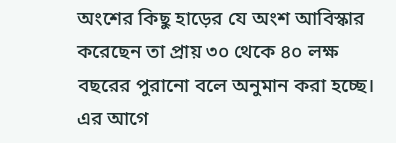অংশের কিছু হাড়ের যে অংশ আবিস্কার করেছেন তা প্রায় ৩০ থেকে ৪০ লক্ষ বছরের পুরানো বলে অনুমান করা হচ্ছে। এর আগে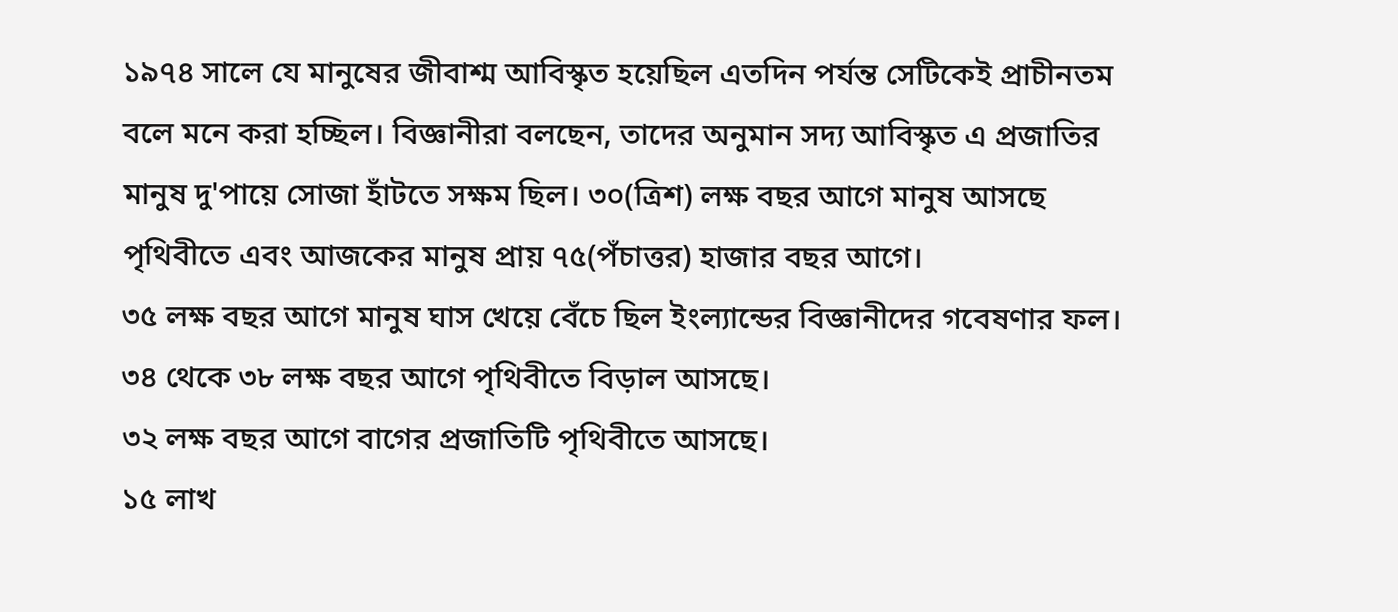১৯৭৪ সালে যে মানুষের জীবাশ্ম আবিস্কৃত হয়েছিল এতদিন পর্যন্ত সেটিকেই প্রাচীনতম বলে মনে করা হচ্ছিল। বিজ্ঞানীরা বলছেন, তাদের অনুমান সদ্য আবিস্কৃত এ প্রজাতির মানুষ দু'পায়ে সোজা হাঁটতে সক্ষম ছিল। ৩০(ত্রিশ) লক্ষ বছর আগে মানুষ আসছে পৃথিবীতে এবং আজকের মানুষ প্রায় ৭৫(পঁচাত্তর) হাজার বছর আগে।
৩৫ লক্ষ বছর আগে মানুষ ঘাস খেয়ে বেঁচে ছিল ইংল্যান্ডের বিজ্ঞানীদের গবেষণার ফল।
৩৪ থেকে ৩৮ লক্ষ বছর আগে পৃথিবীতে বিড়াল আসছে।
৩২ লক্ষ বছর আগে বাগের প্রজাতিটি পৃথিবীতে আসছে।
১৫ লাখ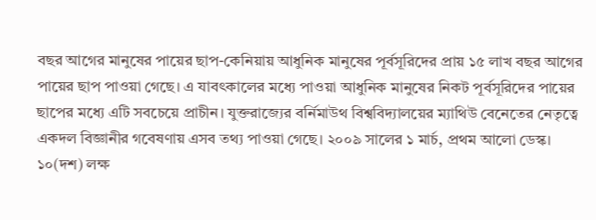বছর আগের মানুষের পায়ের ছাপ-কেনিয়ায় আধুনিক মানুষের পূর্বসূরিদের প্রায় ১৫ লাখ বছর আগের পায়ের ছাপ পাওয়া গেছে। এ যাবৎকালের মধ্যে পাওয়া আধুনিক মানুষের নিকট পূর্বসূরিদের পায়ের ছাপের মধ্যে এটি সবচেয়ে প্রাচীন। যুক্তরাজ্যের বর্নিমাউথ বিশ্ববিদ্যালয়ের ম্যাথিউ বেনেতের নেতৃত্বে একদল বিজ্ঞানীর গবেষণায় এসব তথ্য পাওয়া গেছে। ২০০৯ সালের ১ মার্চ, প্রথম আলো ডেস্ক।
১০(দশ) লক্ষ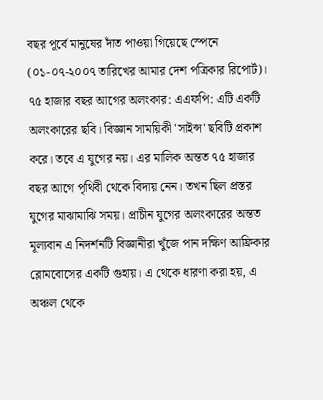বছর পূর্বে মানুষের দাঁত পাওয়া গিয়েছে স্পেনে (০১-০৭-২০০৭ তারিখের আমার দেশ পত্রিকার রিপোর্ট)।
৭৫ হাজার বছর আগের অলংকার: এএফপি: এটি একটি অলংকারের ছবি। বিজ্ঞান সাময়িকী 'সাইন্স' ছবিটি প্রকাশ করে। তবে এ যুগের নয়। এর মালিক অন্তত ৭৫ হাজার বছর আগে পৃথিবী থেকে বিদায় নেন। তখন ছিল প্রস্তর যুগের মাঝামাঝি সময়। প্রাচীন যুগের অলংকারের অন্তত মূল্যবান এ নিদর্শনটি বিজ্ঞানীরা খুঁজে পান দক্ষিণ আফ্রিকার ব্লোমবোসের একটি গুহায়। এ থেকে ধারণা করা হয়, এ অঞ্চল থেকে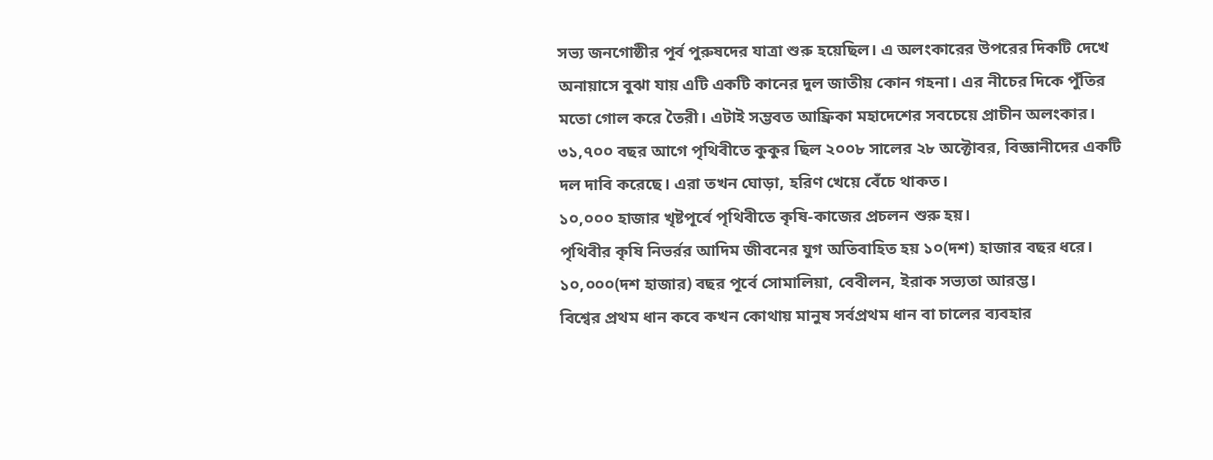সভ্য জনগোষ্ঠীর পূর্ব পুরুষদের যাত্রা শুরু হয়েছিল। এ অলংকারের উপরের দিকটি দেখে অনায়াসে বুঝা যায় এটি একটি কানের দুল জাতীয় কোন গহনা। এর নীচের দিকে পুঁতির মতো গোল করে তৈরী। এটাই সম্ভবত আফ্রিকা মহাদেশের সবচেয়ে প্রাচীন অলংকার।
৩১,৭০০ বছর আগে পৃথিবীতে কুকুর ছিল ২০০৮ সালের ২৮ অক্টোবর, বিজ্ঞানীদের একটি দল দাবি করেছে। এরা তখন ঘোড়া, হরিণ খেয়ে বেঁচে থাকত।
১০,০০০ হাজার খৃষ্টপূর্বে পৃথিবীতে কৃষি-কাজের প্রচলন শুরু হয়।
পৃথিবীর কৃষি নিভর্রর আদিম জীবনের যুগ অতিবাহিত হয় ১০(দশ) হাজার বছর ধরে।
১০,০০০(দশ হাজার) বছর পূর্বে সোমালিয়া, বেবীলন, ইরাক সভ্যতা আরম্ভ।
বিশ্বের প্রথম ধান কবে কখন কোথায় মানুষ সর্বপ্রথম ধান বা চালের ব্যবহার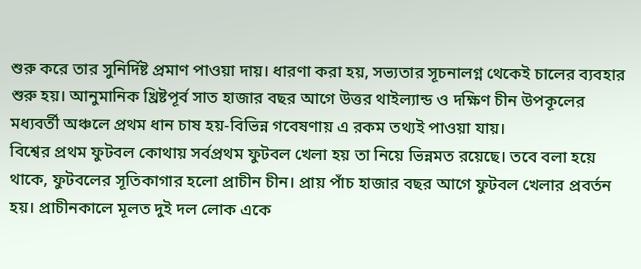শুরু করে তার সুনির্দিষ্ট প্রমাণ পাওয়া দায়। ধারণা করা হয়, সভ্যতার সূচনালগ্ন থেকেই চালের ব্যবহার শুরু হয়। আনুমানিক খ্রিষ্টপূর্ব সাত হাজার বছর আগে উত্তর থাইল্যান্ড ও দক্ষিণ চীন উপকূলের মধ্যবর্তী অঞ্চলে প্রথম ধান চাষ হয়-বিভিন্ন গবেষণায় এ রকম তথ্যই পাওয়া যায়।
বিশ্বের প্রথম ফুটবল কোথায় সর্বপ্রথম ফুটবল খেলা হয় তা নিয়ে ভিন্নমত রয়েছে। তবে বলা হয়ে থাকে, ফুটবলের সূতিকাগার হলো প্রাচীন চীন। প্রায় পাঁচ হাজার বছর আগে ফুটবল খেলার প্রবর্তন হয়। প্রাচীনকালে মূলত দুই দল লোক একে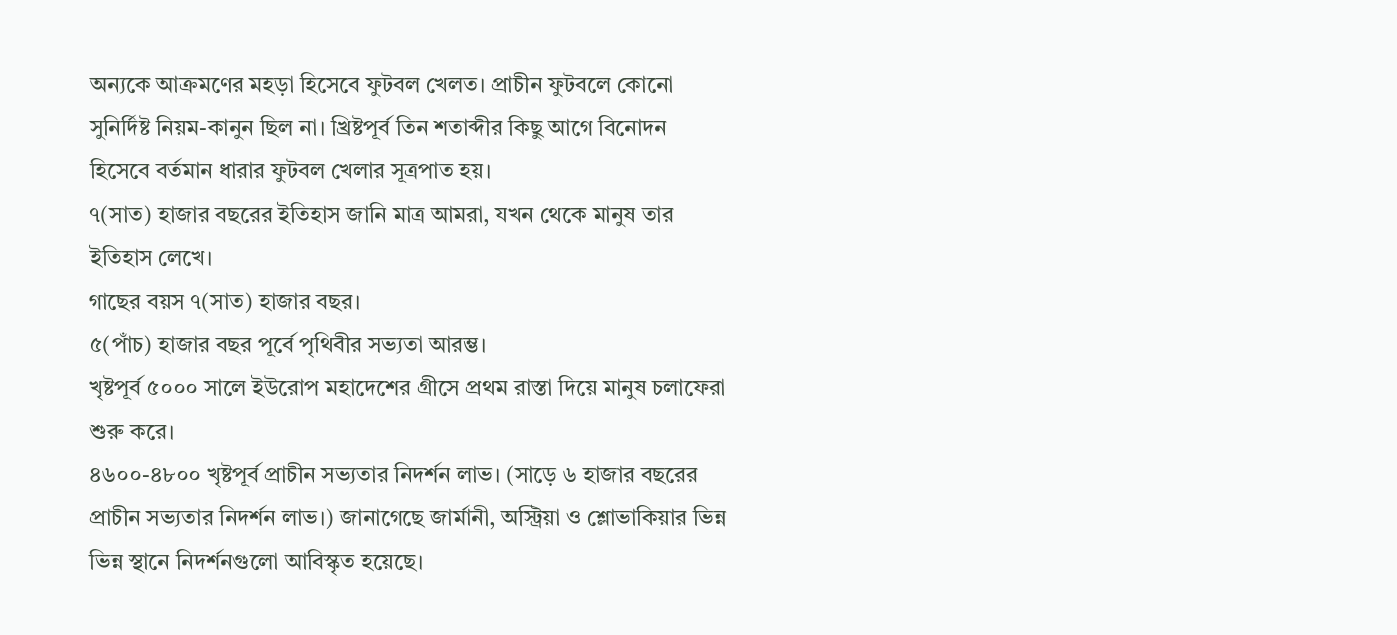অন্যকে আক্রমণের মহড়া হিসেবে ফুটবল খেলত। প্রাচীন ফুটবলে কোনো সুনির্দিষ্ট নিয়ম-কানুন ছিল না। খ্রিষ্টপূর্ব তিন শতাব্দীর কিছু আগে বিনোদন হিসেবে বর্তমান ধারার ফুটবল খেলার সূত্রপাত হয়।
৭(সাত) হাজার বছরের ইতিহাস জানি মাত্র আমরা, যখন থেকে মানুষ তার ইতিহাস লেখে।
গাছের বয়স ৭(সাত) হাজার বছর।
৫(পাঁচ) হাজার বছর পূর্বে পৃথিবীর সভ্যতা আরম্ভ।
খৃষ্টপূর্ব ৫০০০ সালে ইউরোপ মহাদেশের গ্রীসে প্রথম রাস্তা দিয়ে মানুষ চলাফেরা শুরু করে।
৪৬০০-৪৮০০ খৃষ্টপূর্ব প্রাচীন সভ্যতার নিদর্শন লাভ। (সাড়ে ৬ হাজার বছরের প্রাচীন সভ্যতার নিদর্শন লাভ।) জানাগেছে জার্মানী, অস্ট্রিয়া ও শ্লোভাকিয়ার ভিন্ন ভিন্ন স্থানে নিদর্শনগুলো আবিস্কৃত হয়েছে।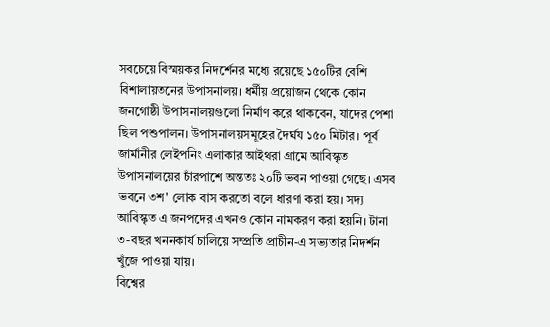সবচেয়ে বিস্ময়কর নিদর্শেনর মধ্যে রয়েছে ১৫০টির বেশি বিশালায়তনের উপাসনালয়। ধর্মীয় প্রয়োজন থেকে কোন জনগোষ্ঠী উপাসনালয়গুলো নির্মাণ করে থাকবেন, যাদের পেশা ছিল পশুপালন। উপাসনালয়সমূহের দৈর্ঘয ১৫০ মিটার। পূর্ব জার্মানীর লেইপনিং এলাকার আইথরা গ্রামে আবিস্কৃত উপাসনালয়ের চাঁরপাশে অন্ততঃ ২০টি ভবন পাওয়া গেছে। এসব ভবনে ৩শ' লোক বাস করতো বলে ধারণা করা হয়। সদ্য আবিস্কৃত এ জনপদের এখনও কোন নামকরণ করা হয়নি। টানা ৩-বছর খননকার্য চালিয়ে সম্প্রতি প্রাচীন-এ সভ্যতার নিদর্শন খুঁজে পাওয়া যায়।
বিশ্বের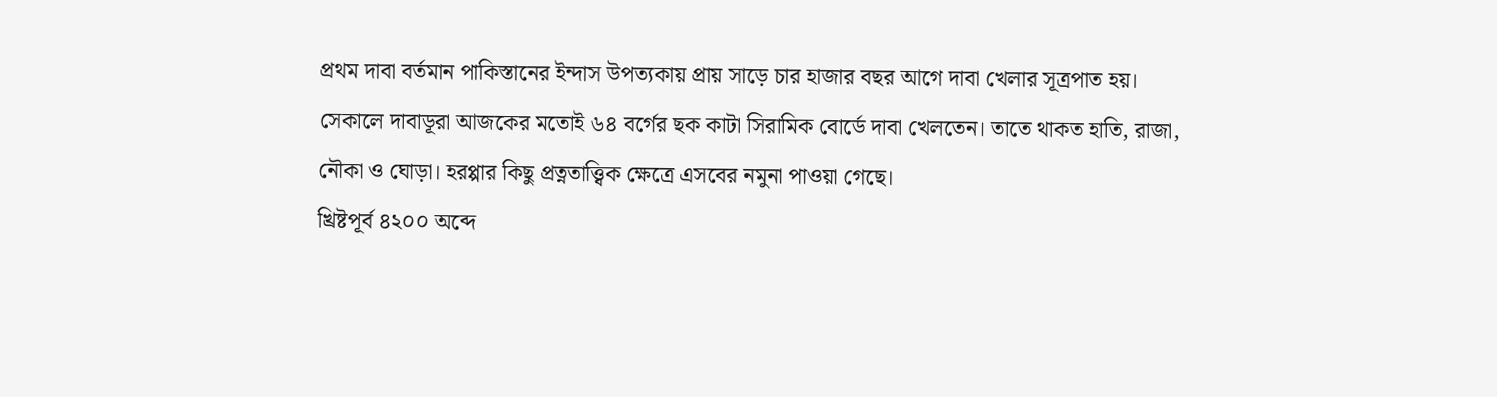প্রথম দাবা বর্তমান পাকিস্তানের ইন্দাস উপত্যকায় প্রায় সাড়ে চার হাজার বছর আগে দাবা খেলার সূত্রপাত হয়। সেকালে দাবাডূরা আজকের মতোই ৬৪ বর্গের ছক কাটা সিরামিক বোর্ডে দাবা খেলতেন। তাতে থাকত হাতি, রাজা, নৌকা ও ঘোড়া। হরপ্পার কিছু প্রত্নতাত্ত্বিক ক্ষেত্রে এসবের নমুনা পাওয়া গেছে।
খ্রিষ্টপূর্ব ৪২০০ অব্দে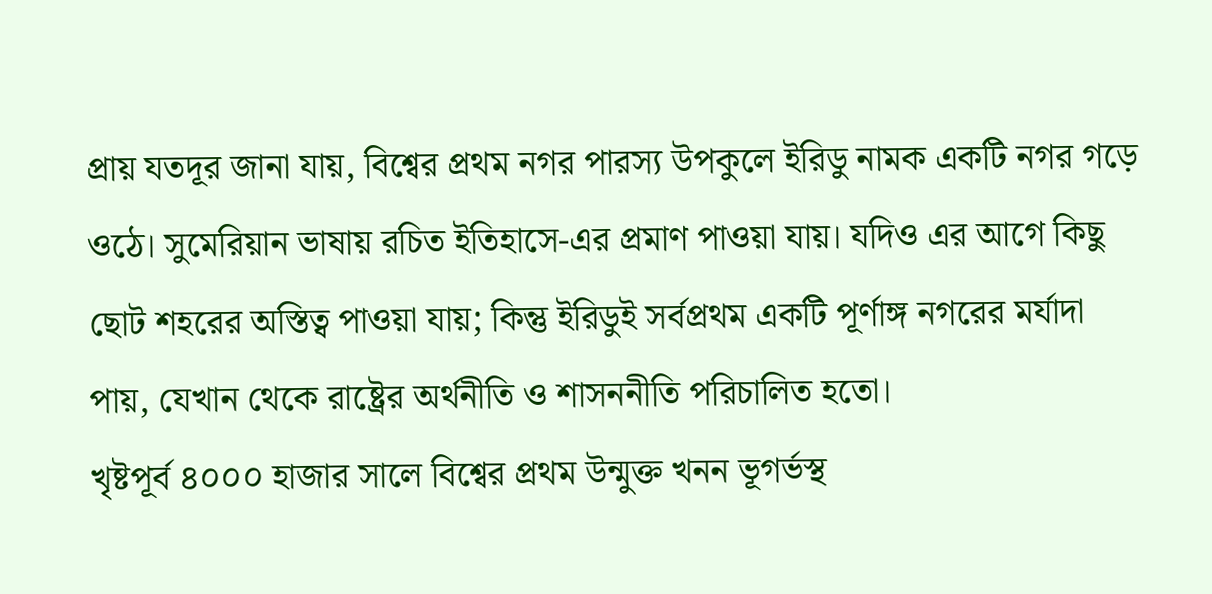প্রায় যতদূর জানা যায়, বিশ্বের প্রথম নগর পারস্য উপকুলে ইরিডু নামক একটি নগর গড়ে ওঠে। সুমেরিয়ান ভাষায় রচিত ইতিহাসে-এর প্রমাণ পাওয়া যায়। যদিও এর আগে কিছু ছোট শহরের অস্তিত্ব পাওয়া যায়; কিন্তু ইরিডুই সর্বপ্রথম একটি পূর্ণাঙ্গ নগরের মর্যাদা পায়, যেখান থেকে রাষ্ট্রের অর্থনীতি ও শাসননীতি পরিচালিত হতো।
খৃষ্টপূর্ব ৪০০০ হাজার সালে বিশ্বের প্রথম উন্মুক্ত খনন ভূগর্ভস্থ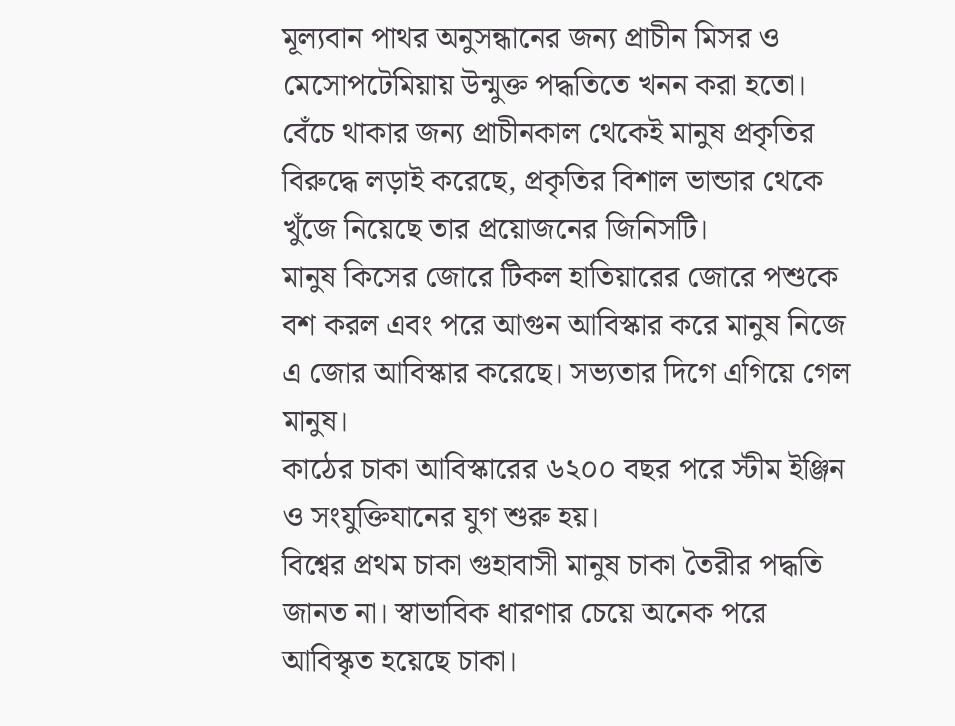মূল্যবান পাথর অনুসন্ধানের জন্য প্রাচীন মিসর ও মেসোপটেমিয়ায় উন্মুক্ত পদ্ধতিতে খনন করা হতো। বেঁচে থাকার জন্য প্রাচীনকাল থেকেই মানুষ প্রকৃতির বিরুদ্ধে লড়াই করেছে, প্রকৃতির বিশাল ভান্ডার থেকে খুঁজে নিয়েছে তার প্রয়োজনের জিনিসটি।
মানুষ কিসের জোরে টিকল হাতিয়ারের জোরে পশুকে বশ করল এবং পরে আগুন আবিস্কার করে মানুষ নিজে এ জোর আবিস্কার করেছে। সভ্যতার দিগে এগিয়ে গেল মানুষ।
কাঠের চাকা আবিস্কারের ৬২০০ বছর পরে স্টীম ইঞ্জিন ও সংযুক্তিযানের যুগ শুরু হয়।
বিশ্বের প্রথম চাকা গুহাবাসী মানুষ চাকা তৈরীর পদ্ধতি জানত না। স্বাভাবিক ধারণার চেয়ে অনেক পরে আবিস্কৃত হয়েছে চাকা।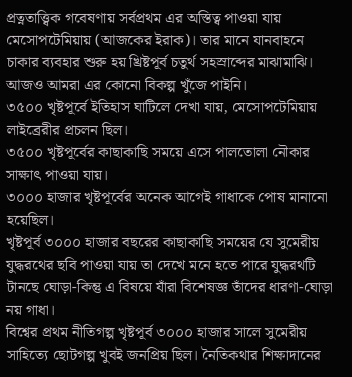প্রত্নতাত্ত্বিক গবেষণায় সর্বপ্রথম এর অস্তিত্ব পাওয়া যায় মেসোপটেমিয়ায় (আজকের ইরাক)। তার মানে যানবাহনে চাকার ব্যবহার শুরু হয় খ্রিষ্টপূর্ব চতুর্থ সহস্রাব্দের মাঝামাঝি। আজও আমরা এর কোনো বিকল্প খুঁজে পাইনি।
৩৫০০ খৃষ্টপূর্বে ইতিহাস ঘাটিলে দেখা যায়, মেসোপটেমিয়ায় লাইব্রেরীর প্রচলন ছিল।
৩৫০০ খৃষ্টপূর্বের কাছাকাছি সময়ে এসে পালতোলা নৌকার সাক্ষাৎ পাওয়া যায়।
৩০০০ হাজার খৃষ্টপূর্বের অনেক আগেই গাধাকে পোষ মানানো হয়েছিল।
খৃষ্টপূর্ব ৩০০০ হাজার বছরের কাছাকাছি সময়ের যে সুমেরীয় যুদ্ধরথের ছবি পাওয়া যায় তা দেখে মনে হতে পারে যুদ্ধরথটি টানছে ঘোড়া-কিন্তু এ বিষয়ে যাঁরা বিশেষজ্ঞ তাঁদের ধারণা-ঘোড়া নয় গাধা।
বিশ্বের প্রথম নীতিগল্প খৃষ্টপূর্ব ৩০০০ হাজার সালে সুমেরীয় সাহিত্যে ছোটগল্প খুবই জনপ্রিয় ছিল। নৈতিকথার শিক্ষাদানের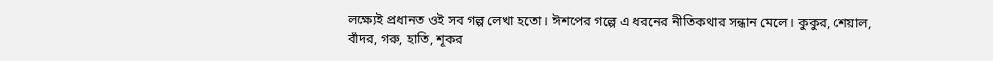লক্ষ্যেই প্রধানত ওই সব গল্প লেখা হতো। ঈশপের গল্পে এ ধরনের নীতিকথার সন্ধান মেলে। কুকুর, শেয়াল, বাঁদর, গরু, হাতি, শূকর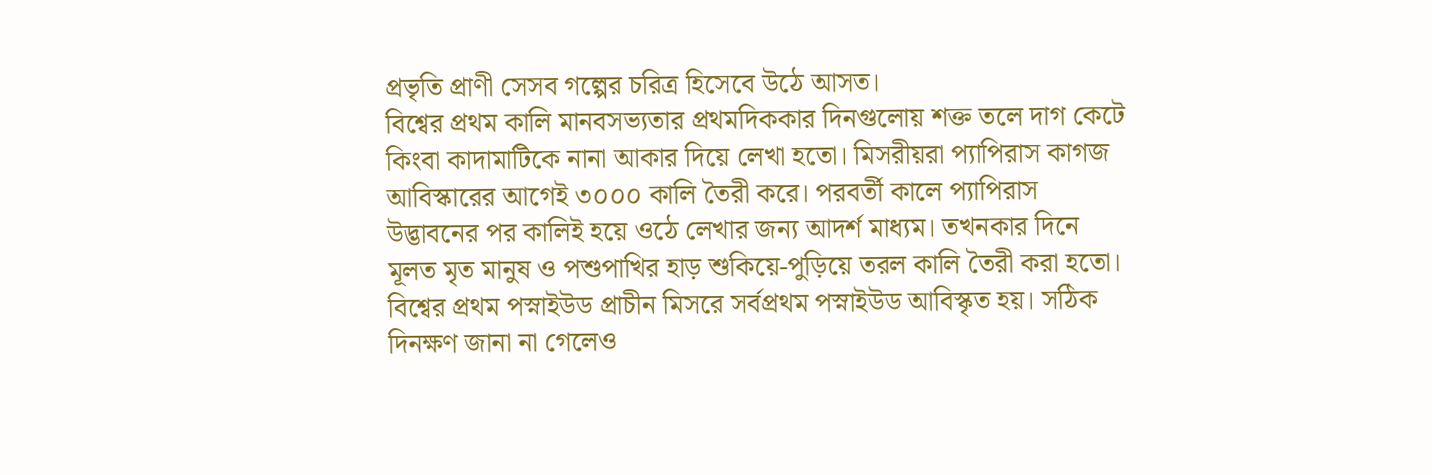প্রভৃতি প্রাণী সেসব গল্পের চরিত্র হিসেবে উঠে আসত।
বিশ্বের প্রথম কালি মানবসভ্যতার প্রথমদিককার দিনগুলোয় শক্ত তলে দাগ কেটে কিংবা কাদামাটিকে নানা আকার দিয়ে লেখা হতো। মিসরীয়রা প্যাপিরাস কাগজ আবিস্কারের আগেই ৩০০০ কালি তৈরী করে। পরবর্তী কালে প্যাপিরাস উদ্ভাবনের পর কালিই হয়ে ওঠে লেখার জন্য আদর্শ মাধ্যম। তখনকার দিনে মূলত মৃত মানুষ ও পশুপাখির হাড় শুকিয়ে-পুড়িয়ে তরল কালি তৈরী করা হতো।
বিশ্বের প্রথম পস্নাইউড প্রাচীন মিসরে সর্বপ্রথম পস্নাইউড আবিস্কৃত হয়। সঠিক দিনক্ষণ জানা না গেলেও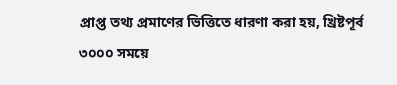প্রাপ্ত তথ্য প্রমাণের ভিত্তিতে ধারণা করা হয়, খ্রিষ্টপূর্ব ৩০০০ সময়ে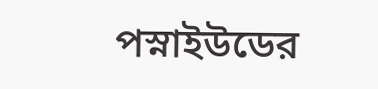পস্নাইউডের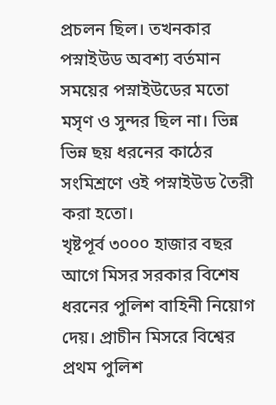প্রচলন ছিল। তখনকার পস্নাইউড অবশ্য বর্তমান সময়ের পস্নাইউডের মতো মসৃণ ও সুন্দর ছিল না। ভিন্ন ভিন্ন ছয় ধরনের কাঠের সংমিশ্রণে ওই পস্নাইউড তৈরী করা হতো।
খৃষ্টপূর্ব ৩০০০ হাজার বছর আগে মিসর সরকার বিশেষ ধরনের পুলিশ বাহিনী নিয়োগ দেয়। প্রাচীন মিসরে বিশ্বের প্রথম পুলিশ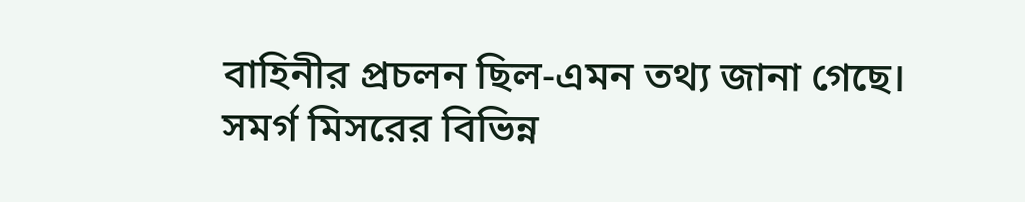বাহিনীর প্রচলন ছিল-এমন তথ্য জানা গেছে। সমর্গ মিসরের বিভিন্ন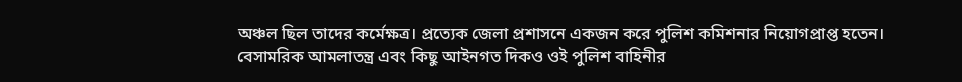অঞ্চল ছিল তাদের কর্মেক্ষত্র। প্রত্যেক জেলা প্রশাসনে একজন করে পুলিশ কমিশনার নিয়োগপ্রাপ্ত হতেন। বেসামরিক আমলাতন্ত্র এবং কিছু আইনগত দিকও ওই পুলিশ বাহিনীর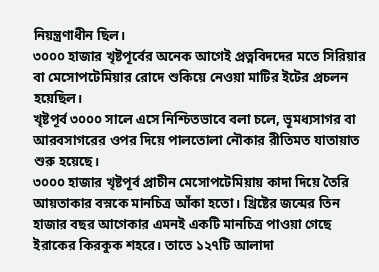নিয়ন্ত্রণাধীন ছিল।
৩০০০ হাজার খৃষ্টপূর্বের অনেক আগেই প্রত্নবিদদের মতে সিরিয়ার বা মেসোপটেমিয়ার রোদে শুকিয়ে নেওয়া মাটির ইটের প্রচলন হয়েছিল।
খৃষ্টপূর্ব ৩০০০ সালে এসে নিশ্চিতভাবে বলা চলে, ভূমধ্যসাগর বা আরবসাগরের ওপর দিয়ে পালতোলা নৌকার রীতিমত যাতায়াত শুরু হয়েছে।
৩০০০ হাজার খৃষ্টপূর্ব প্রাচীন মেসোপটেমিয়ায় কাদা দিয়ে তৈরি আয়তাকার বস্নকে মানচিত্র আঁকা হতো। খ্রিষ্টের জন্মের তিন হাজার বছর আগেকার এমনই একটি মানচিত্র পাওয়া গেছে ইরাকের কিরকুক শহরে। তাতে ১২৭টি আলাদা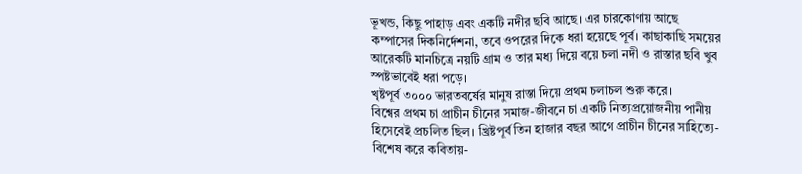ভূখন্ড, কিছু পাহাড় এবং একটি নদীর ছবি আছে। এর চারকোণায় আছে কম্পাসের দিকনির্দেশনা, তবে ওপরের দিকে ধরা হয়েছে পূর্ব। কাছাকাছি সময়ের আরেকটি মানচিত্রে নয়টি গ্রাম ও তার মধ্য দিয়ে বয়ে চলা নদী ও রাস্তার ছবি খুব স্পষ্টভাবেই ধরা পড়ে।
খৃষ্টপূর্ব ৩০০০ ভারতবর্ষের মানুষ রাস্তা দিয়ে প্রথম চলাচল শুরু করে।
বিশ্বের প্রথম চা প্রাচীন চীনের সমাজ-জীবনে চা একটি নিত্যপ্রয়োজনীয় পানীয় হিসেবেই প্রচলিত ছিল। খ্রিষ্টপূর্ব তিন হাজার বছর আগে প্রাচীন চীনের সাহিত্যে-বিশেষ করে কবিতায়-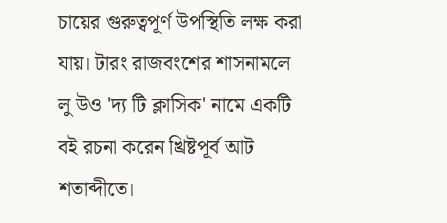চায়ের গুরুত্বপূর্ণ উপস্থিতি লক্ষ করা যায়। টারং রাজবংশের শাসনামলে লু উও 'দ্য টি ক্লাসিক' নামে একটি বই রচনা করেন খ্রিষ্টপূর্ব আট শতাব্দীতে।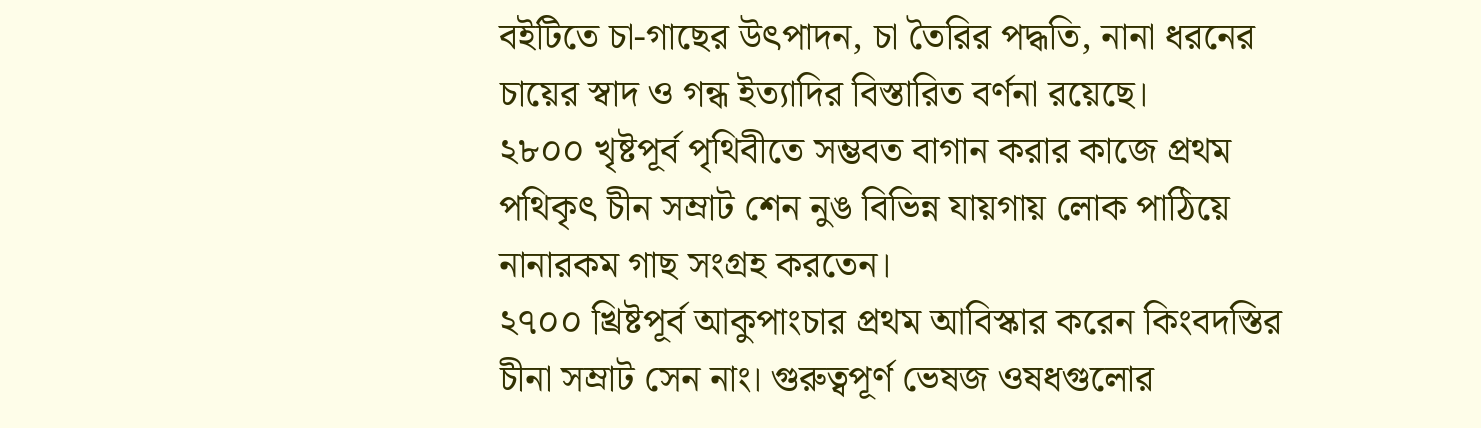বইটিতে চা-গাছের উৎপাদন, চা তৈরির পদ্ধতি, নানা ধরনের চায়ের স্বাদ ও গন্ধ ইত্যাদির বিস্তারিত বর্ণনা রয়েছে।
২৮০০ খৃষ্টপূর্ব পৃথিবীতে সম্ভবত বাগান করার কাজে প্রথম পথিকৃৎ চীন সম্রাট শেন নুঙ বিভিন্ন যায়গায় লোক পাঠিয়ে নানারকম গাছ সংগ্রহ করতেন।
২৭০০ খ্রিষ্টপূর্ব আকুপাংচার প্রথম আবিস্কার করেন কিংবদস্তির চীনা সম্রাট সেন নাং। গুরুত্বপূর্ণ ভেষজ ওষধগুলোর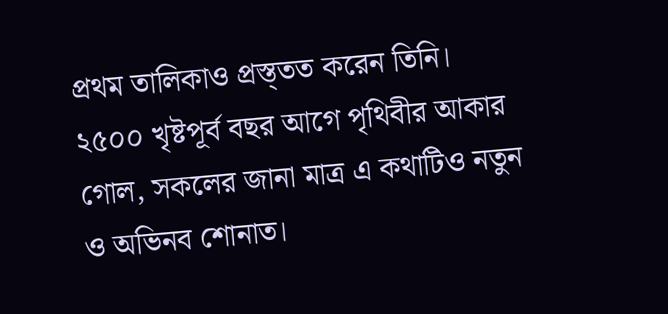প্রথম তালিকাও প্রস্ত্তত করেন তিনি।
২৫০০ খৃষ্টপূর্ব বছর আগে পৃথিবীর আকার গোল, সকলের জানা মাত্র এ কথাটিও নতুন ও অভিনব শোনাত।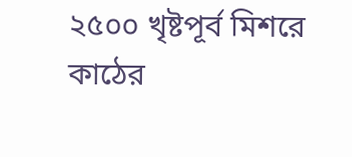২৫০০ খৃষ্টপূর্ব মিশরে কাঠের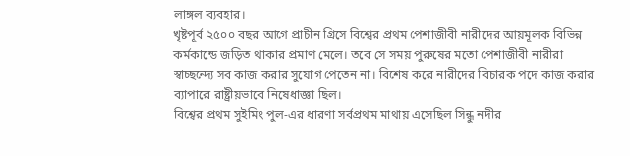লাঙ্গল ব্যবহার।
খৃষ্টপূর্ব ২৫০০ বছর আগে প্রাচীন গ্রিসে বিশ্বের প্রথম পেশাজীবী নারীদের আয়মূলক বিভিন্ন কর্মকান্ডে জড়িত থাকার প্রমাণ মেলে। তবে সে সময় পুরুষের মতো পেশাজীবী নারীরা স্বাচ্ছন্দ্যে সব কাজ করার সুযোগ পেতেন না। বিশেষ করে নারীদের বিচারক পদে কাজ করার ব্যাপারে রাষ্ট্রীয়ভাবে নিষেধাজ্ঞা ছিল।
বিশ্বের প্রথম সুইমিং পুল-এর ধারণা সর্বপ্রথম মাথায় এসেছিল সিন্ধু নদীর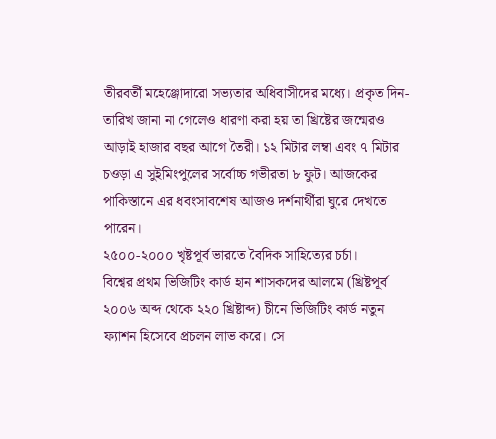তীরবর্তী মহেঞ্জোদারো সভ্যতার অধিবাসীদের মধ্যে। প্রকৃত দিন-তারিখ জানা না গেলেও ধারণা করা হয় তা খ্রিষ্টের জন্মেরও আড়াই হাজার বছর আগে তৈরী। ১২ মিটার লম্বা এবং ৭ মিটার চওড়া এ সুইমিংপুলের সর্বোচ্চ গভীরতা ৮ ফুট। আজকের পাকিস্তানে এর ধবংসাবশেষ আজও দর্শনার্থীরা ঘুরে দেখতে পারেন।
২৫০০-২০০০ খৃষ্টপূর্ব ভারতে বৈদিক সাহিত্যের চর্চা।
বিশ্বের প্রথম ভিজিটিং কার্ড হান শাসকদের আলমে (খ্রিষ্টপূর্ব ২০০৬ অব্দ থেকে ২২০ খ্রিষ্টাব্দ) চীনে ভিজিটিং কার্ড নতুন ফ্যাশন হিসেবে প্রচলন লাভ করে। সে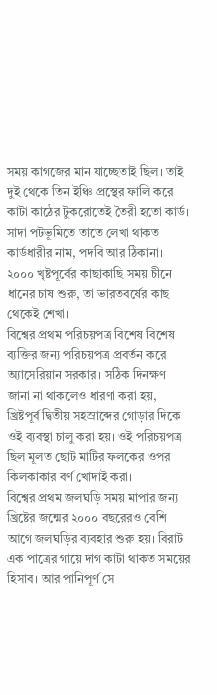সময় কাগজের মান যাচ্ছেতাই ছিল। তাই দুই থেকে তিন ইঞ্চি প্রস্থের ফালি করে কাটা কাঠের টুকরোতেই তৈরী হতো কার্ড। সাদা পটভূমিতে তাতে লেখা থাকত কার্ডধারীর নাম, পদবি আর ঠিকানা।
২০০০ খৃষ্টপূর্বের কাছাকাছি সময় চীনে ধানের চাষ শুরু, তা ভারতবর্ষের কাছ থেকেই শেখা।
বিশ্বের প্রথম পরিচয়পত্র বিশেষ বিশেষ ব্যক্তির জন্য পরিচয়পত্র প্রবর্তন করে অ্যাসেরিয়ান সরকার। সঠিক দিনক্ষণ জানা না থাকলেও ধারণা করা হয়, খ্রিষ্টপূর্ব দ্বিতীয় সহস্রাব্দের গোড়ার দিকে ওই ব্যবস্থা চালু করা হয়। ওই পরিচয়পত্র ছিল মূলত ছোট মাটির ফলকের ওপর কিলকাকার বর্ণ খোদাই করা।
বিশ্বের প্রথম জলঘড়ি সময় মাপার জন্য খ্রিষ্টের জন্মের ২০০০ বছরেরও বেশি আগে জলঘড়ির ব্যবহার শুরু হয়। বিরাট এক পাত্রের গায়ে দাগ কাটা থাকত সময়ের হিসাব। আর পানিপূর্ণ সে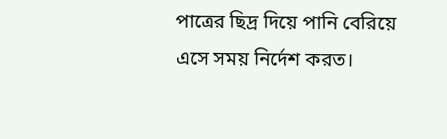পাত্রের ছিদ্র দিয়ে পানি বেরিয়ে এসে সময় নির্দেশ করত।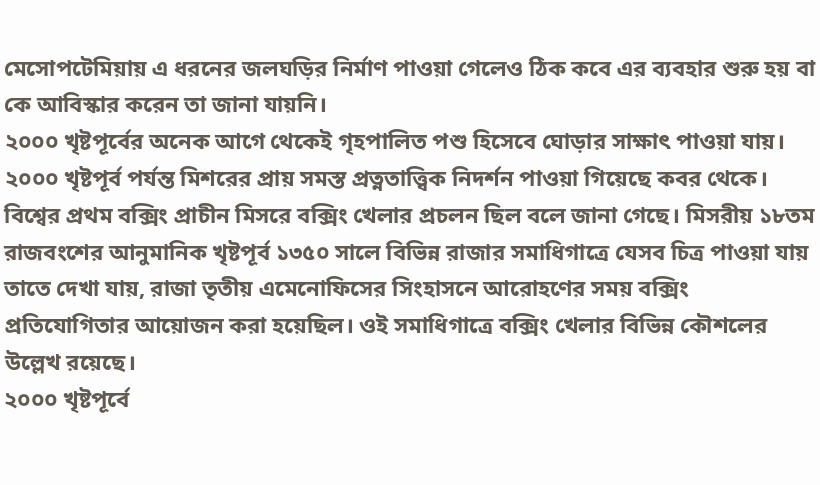মেসোপটেমিয়ায় এ ধরনের জলঘড়ির নির্মাণ পাওয়া গেলেও ঠিক কবে এর ব্যবহার শুরু হয় বা কে আবিস্কার করেন তা জানা যায়নি।
২০০০ খৃষ্টপূর্বের অনেক আগে থেকেই গৃহপালিত পশু হিসেবে ঘোড়ার সাক্ষাৎ পাওয়া যায়।
২০০০ খৃষ্টপূর্ব পর্যন্ত মিশরের প্রায় সমস্ত প্রত্নতাত্ত্বিক নিদর্শন পাওয়া গিয়েছে কবর থেকে।
বিশ্বের প্রথম বক্সিং প্রাচীন মিসরে বক্সিং খেলার প্রচলন ছিল বলে জানা গেছে। মিসরীয় ১৮তম রাজবংশের আনুমানিক খৃষ্টপূর্ব ১৩৫০ সালে বিভিন্ন রাজার সমাধিগাত্রে যেসব চিত্র পাওয়া যায় তাতে দেখা যায়, রাজা তৃতীয় এমেনোফিসের সিংহাসনে আরোহণের সময় বক্সিং প্রতিযোগিতার আয়োজন করা হয়েছিল। ওই সমাধিগাত্রে বক্সিং খেলার বিভিন্ন কৌশলের উল্লেখ রয়েছে।
২০০০ খৃষ্টপূর্বে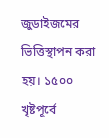জুডাইজমের ভিত্তিস্থাপন করা হয়। ১৫০০ খৃষ্টপূর্বে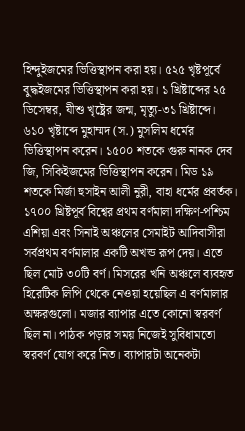হিন্দুইজমের ভিত্তিস্থাপন করা হয়। ৫২৫ খৃষ্টপূর্বে বুদ্ধইজমের ভিত্তিস্থাপন করা হয়। ১ খ্রিষ্টাব্দের ২৫ ডিসেম্বর, যীশু খৃষ্ট্রের জন্ম, মৃত্যু-৩১ খ্রিষ্টাব্দে। ৬১০ খৃষ্টাব্দে মুহাম্মদ (স.) মুসলিম ধর্মের ভিত্তিস্থাপন করেন। ১৫০০ শতকে গুরু নানক দেব জি, সিকিইজমের ভিত্তিস্থাপন করেন। মিড ১৯ শতকে মির্জা হুসাইন আলী নুরী, বাহা ধর্মের প্রবর্তক।
১৭০০ খ্রিষ্টপূর্ব বিশ্বের প্রথম বর্ণমালা দক্ষিণ-পশ্চিম এশিয়া এবং সিনাই অঞ্চলের সেমাইট আদিবাসীরা সর্বপ্রথম বর্ণমালার একটি অখন্ড রূপ দেয়। এতে ছিল মোট ৩০টি বর্ণ। মিসরের খনি অঞ্চলে ব্যবহৃত হিরেটিক লিপি থেকে নেওয়া হয়েছিল এ বর্ণমালার অক্ষরগুলো। মজার ব্যাপার এতে কোনো স্বরবর্ণ ছিল না। পাঠক পড়ার সময় নিজেই সুবিধামতো স্বরবর্ণ যোগ করে নিত। ব্যাপারটা অনেকটা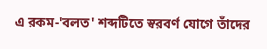এ রকম-'বলত' শব্দটিতে স্বরবর্ণ যোগে তাঁদের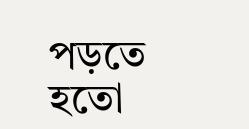পড়তে হতো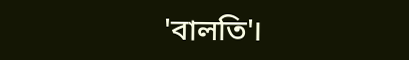'বালতি'।